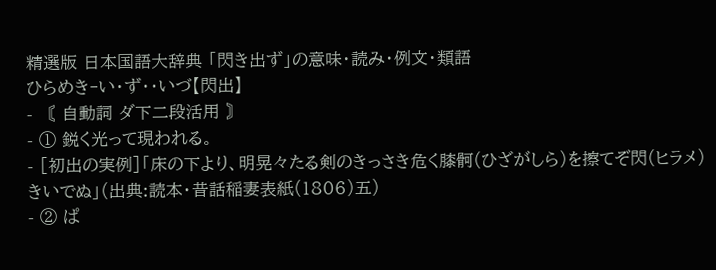精選版 日本国語大辞典 「閃き出ず」の意味・読み・例文・類語
ひらめき‐い・ず‥いづ【閃出】
- 〘 自動詞 ダ下二段活用 〙
- ① 鋭く光って現われる。
- [初出の実例]「床の下より、明晃々たる剣のきっさき危く膝䯊(ひざがしら)を擦てぞ閃(ヒラメ)きいでぬ」(出典:読本・昔話稲妻表紙(1806)五)
- ② ぱ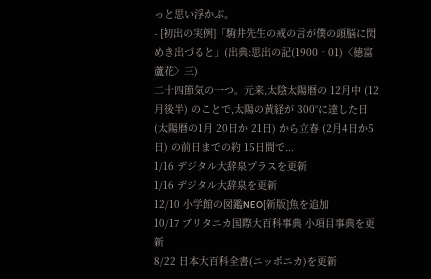っと思い浮かぶ。
- [初出の実例]「駒井先生の戒の言が僕の頭脳に閃めき出づると」(出典:思出の記(1900‐01)〈徳富蘆花〉三)
二十四節気の一つ。元来,太陰太陽暦の 12月中 (12月後半) のことで,太陽の黄経が 300°に達した日 (太陽暦の1月 20日か 21日) から立春 (2月4日か5日) の前日までの約 15日間で...
1/16 デジタル大辞泉プラスを更新
1/16 デジタル大辞泉を更新
12/10 小学館の図鑑NEO[新版]魚を追加
10/17 ブリタニカ国際大百科事典 小項目事典を更新
8/22 日本大百科全書(ニッポニカ)を更新